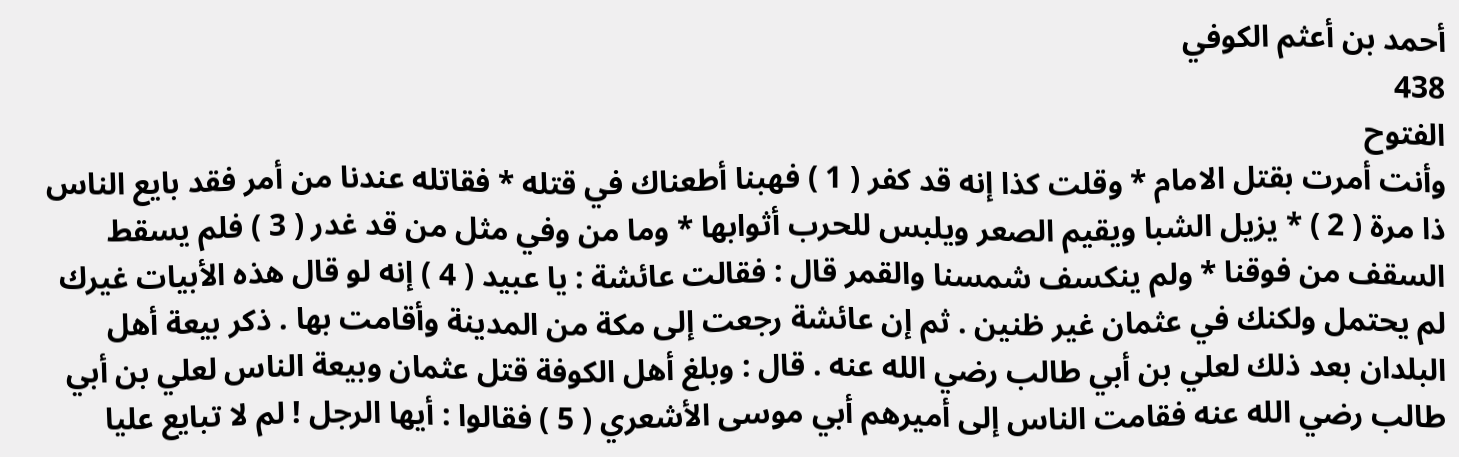أحمد بن أعثم الكوفي
438
الفتوح
وأنت أمرت بقتل الامام * وقلت كذا إنه قد كفر ( 1 ) فهبنا أطعناك في قتله * فقاتله عندنا من أمر فقد بايع الناس ذا مرة ( 2 ) * يزيل الشبا ويقيم الصعر ويلبس للحرب أثوابها * وما من وفي مثل من قد غدر ( 3 ) فلم يسقط السقف من فوقنا * ولم ينكسف شمسنا والقمر قال : فقالت عائشة : يا عبيد ( 4 ) إنه لو قال هذه الأبيات غيرك لم يحتمل ولكنك في عثمان غير ظنين . ثم إن عائشة رجعت إلى مكة من المدينة وأقامت بها . ذكر بيعة أهل البلدان بعد ذلك لعلي بن أبي طالب رضي الله عنه . قال : وبلغ أهل الكوفة قتل عثمان وبيعة الناس لعلي بن أبي طالب رضي الله عنه فقامت الناس إلى أميرهم أبي موسى الأشعري ( 5 ) فقالوا : أيها الرجل ! لم لا تبايع عليا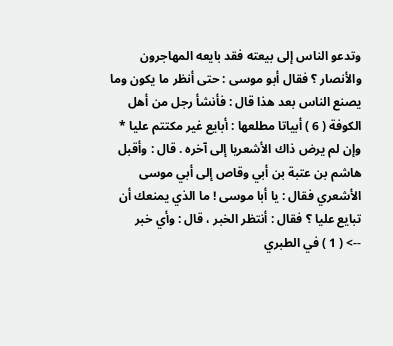وتدعو الناس إلى بيعته فقد بايعه المهاجرون والأنصار ؟ فقال أبو موسى : حتى أنظر ما يكون وما يصنع الناس بعد هذا قال : فأنشأ رجل من أهل الكوفة ( 6 ) أبياتا مطلعها : أبايع غير مكتتم عليا * وإن لم يرض ذاك الأشعريا إلى آخره . قال : وأقبل هاشم بن عتبة بن أبي وقاص إلى أبي موسى الأشعري فقال : يا أبا موسى ! ما الذي يمنعك أن تبايع عليا ؟ فقال : أنتظر الخبر ، قال : وأي خبر
--> ( 1 ) في الطبري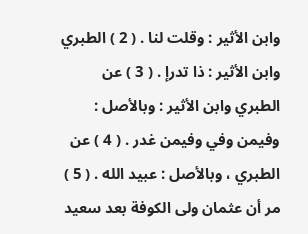وابن الأثير : وقلت لنا . ( 2 ) الطبري وابن الأثير : ذا تدرإ . ( 3 ) عن الطبري وابن الأثير : وبالأصل : وفيمن وفي وفيمن غدر . ( 4 ) عن الطبري ، وبالأصل : عبيد الله . ( 5 ) مر أن عثمان ولى الكوفة بعد سعيد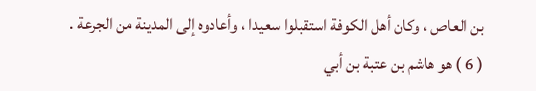بن العاص ، وكان أهل الكوفة استقبلوا سعيدا ، وأعادوه إلى المدينة من الجرعة . ( 6 ) هو هاشم بن عتبة بن أبي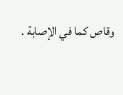وقاص كما في الإصابة .